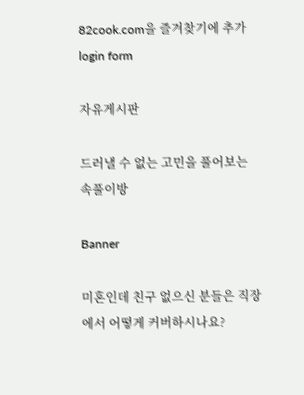82cook.com을 즐겨찾기에 추가
login form

자유게시판

드러낼 수 없는 고민을 풀어보는 속풀이방

Banner

미혼인데 친구 없으신 분들은 직장에서 어떻게 커버하시나요?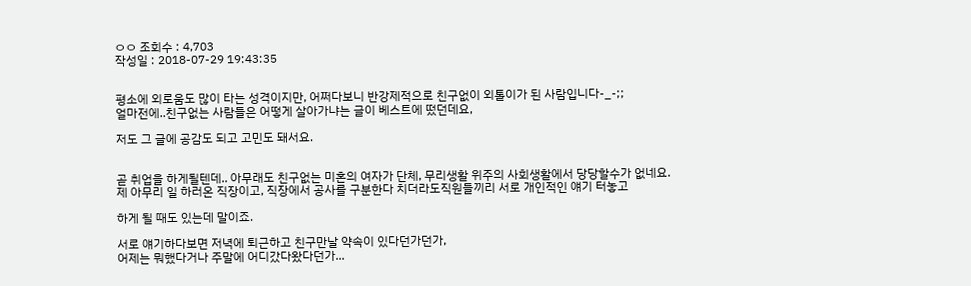ㅇㅇ 조회수 : 4,703
작성일 : 2018-07-29 19:43:35


평소에 외로움도 많이 타는 성격이지만, 어쩌다보니 반강제적으로 친구없이 외톨이가 된 사람입니다-_-;;
얼마전에..친구없는 사람들은 어떻게 살아가냐는 글이 베스트에 떴던데요,

저도 그 글에 공감도 되고 고민도 돼서요.


곧 취업을 하게될텐데.. 아무래도 친구없는 미혼의 여자가 단체, 무리생활 위주의 사회생활에서 당당할수가 없네요.
제 아무리 일 하러온 직장이고, 직장에서 공사를 구분한다 치더라도직원들끼리 서로 개인적인 얘기 터놓고

하게 될 때도 있는데 말이죠.

서로 얘기하다보면 저녁에 퇴근하고 친구만날 약속이 있다던가던가,
어제는 뭐했다거나 주말에 어디갔다왔다던가...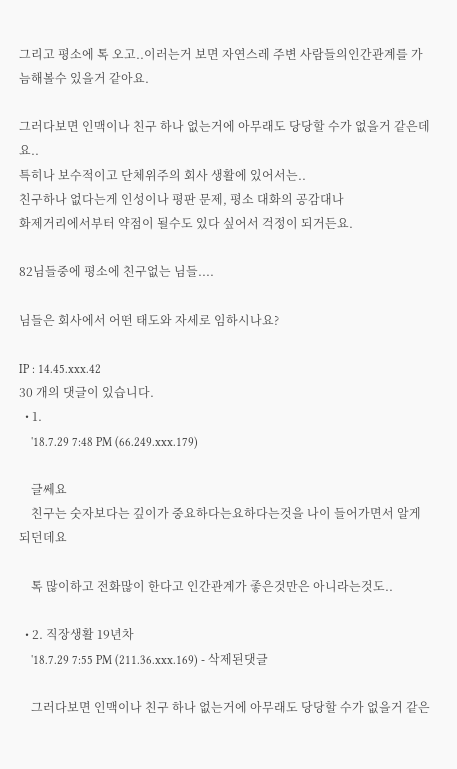그리고 평소에 톡 오고..이러는거 보면 자연스레 주변 사람들의인간관계를 가늠해볼수 있을거 같아요.

그러다보면 인맥이나 친구 하나 없는거에 아무래도 당당할 수가 없을거 같은데요..
특히나 보수적이고 단체위주의 회사 생활에 있어서는..
친구하나 없다는게 인성이나 평판 문제, 평소 대화의 공감대나
화제거리에서부터 약점이 될수도 있다 싶어서 걱정이 되거든요.

82님들중에 평소에 친구없는 님들....

님들은 회사에서 어떤 태도와 자세로 임하시나요?

IP : 14.45.xxx.42
30 개의 댓글이 있습니다.
  • 1.
    '18.7.29 7:48 PM (66.249.xxx.179)

    글쎄요
    친구는 숫자보다는 깊이가 중요하다는요하다는것을 나이 들어가면서 알게되던데요

    톡 많이하고 전화많이 한다고 인간관계가 좋은것만은 아니라는것도..

  • 2. 직장생활 19년차
    '18.7.29 7:55 PM (211.36.xxx.169) - 삭제된댓글

    그러다보면 인맥이나 친구 하나 없는거에 아무래도 당당할 수가 없을거 같은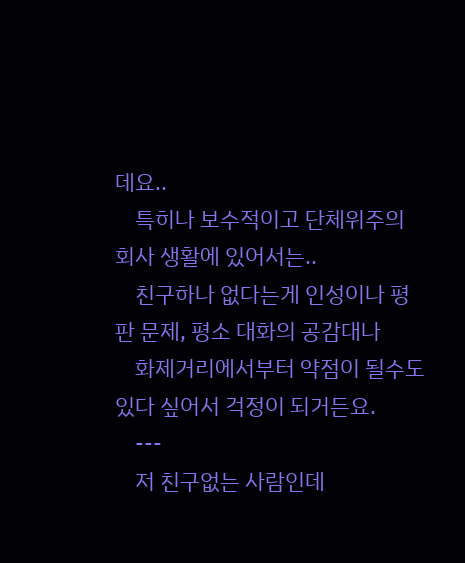데요..
    특히나 보수적이고 단체위주의 회사 생활에 있어서는..
    친구하나 없다는게 인성이나 평판 문제, 평소 대화의 공감대나
    화제거리에서부터 약점이 될수도 있다 싶어서 걱정이 되거든요.
    ---
    저 친구없는 사람인데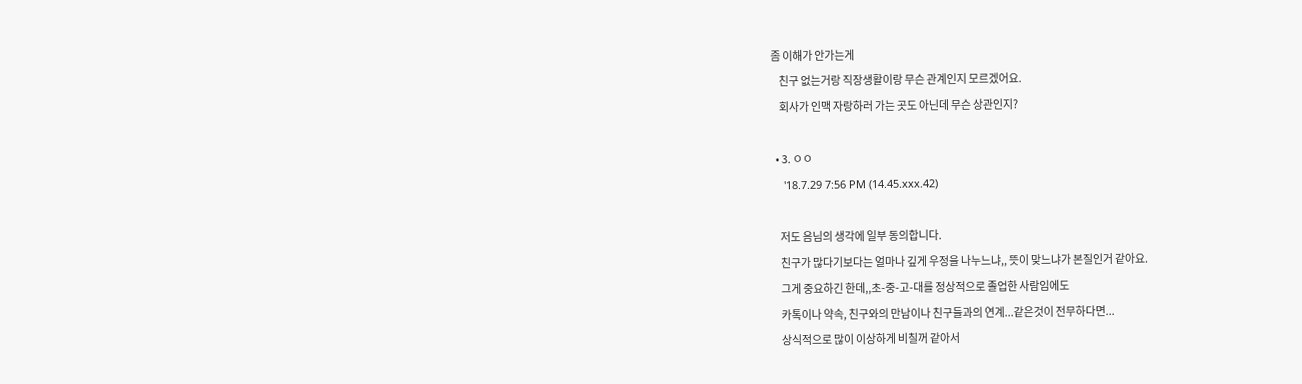좀 이해가 안가는게
    친구 없는거랑 직장생활이랑 무슨 관계인지 모르겠어요.
    회사가 인맥 자랑하러 가는 곳도 아닌데 무슨 상관인지?

  • 3. ㅇㅇ
    '18.7.29 7:56 PM (14.45.xxx.42)

    저도 음님의 생각에 일부 동의합니다.
    친구가 많다기보다는 얼마나 깊게 우정을 나누느냐,, 뜻이 맞느냐가 본질인거 같아요.
    그게 중요하긴 한데,,초-중-고-대를 정상적으로 졸업한 사람임에도
    카톡이나 약속, 친구와의 만남이나 친구들과의 연계...같은것이 전무하다면...
    상식적으로 많이 이상하게 비칠꺼 같아서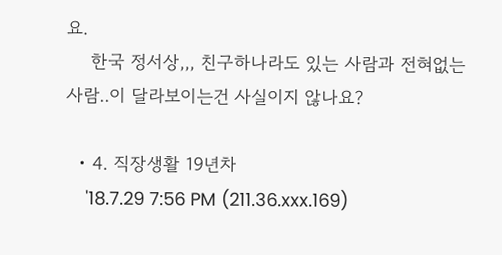요.
    한국 정서상,,, 친구하나라도 있는 사람과 전혀없는 사람..이 달라보이는건 사실이지 않나요?

  • 4. 직장생활 19년차
    '18.7.29 7:56 PM (211.36.xxx.169)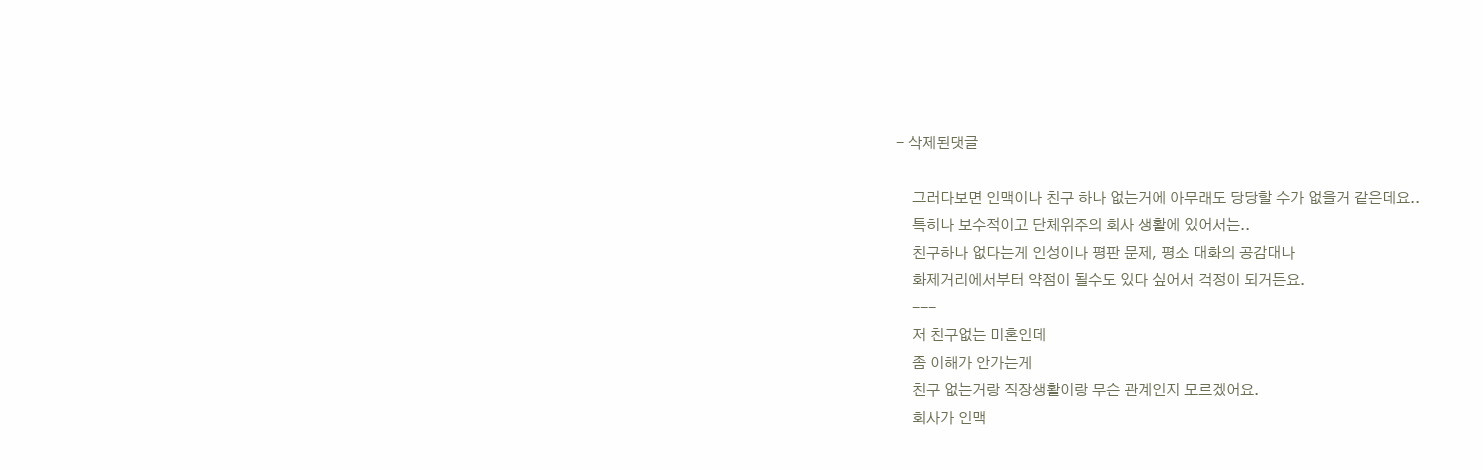- 삭제된댓글

    그러다보면 인맥이나 친구 하나 없는거에 아무래도 당당할 수가 없을거 같은데요..
    특히나 보수적이고 단체위주의 회사 생활에 있어서는..
    친구하나 없다는게 인성이나 평판 문제, 평소 대화의 공감대나
    화제거리에서부터 약점이 될수도 있다 싶어서 걱정이 되거든요.
    ---
    저 친구없는 미혼인데
    좀 이해가 안가는게
    친구 없는거랑 직장생활이랑 무슨 관계인지 모르겠어요.
    회사가 인맥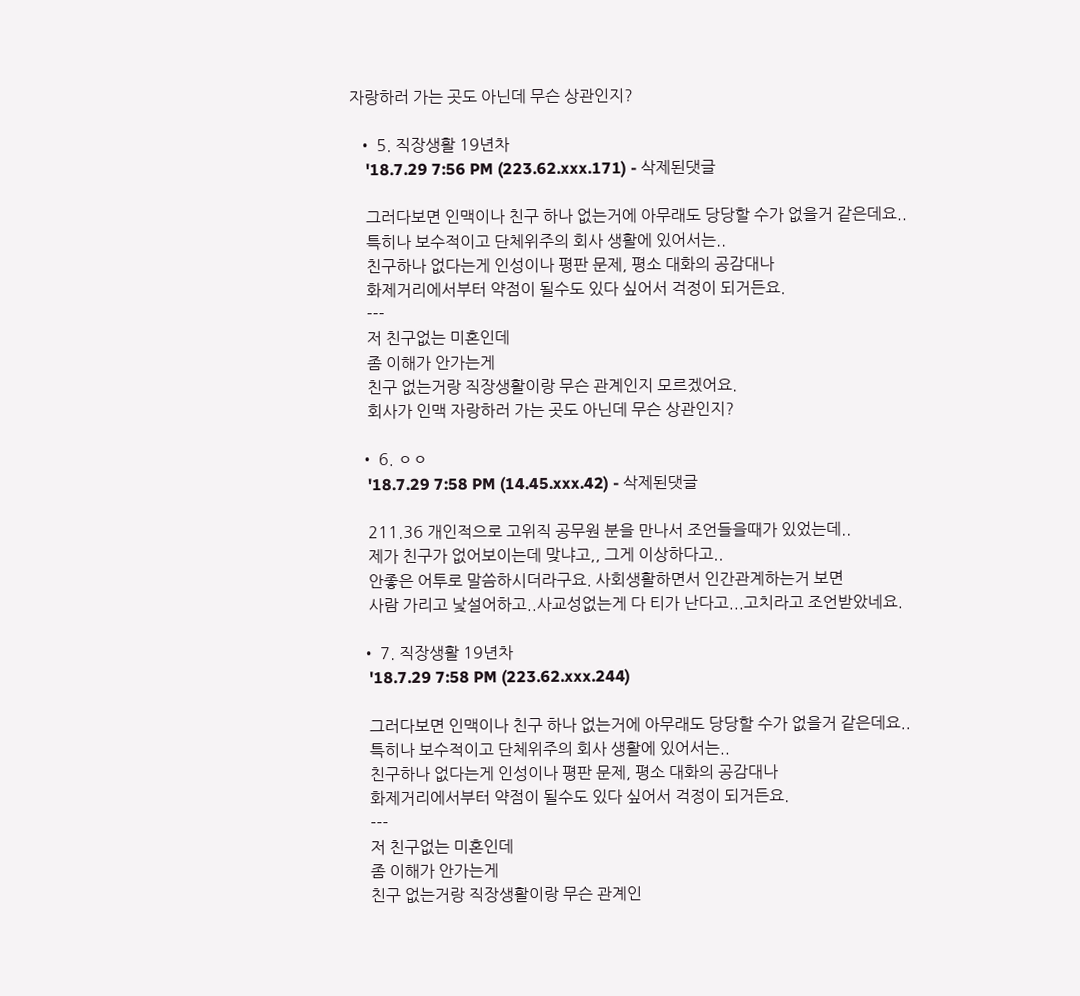자랑하러 가는 곳도 아닌데 무슨 상관인지?

  • 5. 직장생활 19년차
    '18.7.29 7:56 PM (223.62.xxx.171) - 삭제된댓글

    그러다보면 인맥이나 친구 하나 없는거에 아무래도 당당할 수가 없을거 같은데요..
    특히나 보수적이고 단체위주의 회사 생활에 있어서는..
    친구하나 없다는게 인성이나 평판 문제, 평소 대화의 공감대나
    화제거리에서부터 약점이 될수도 있다 싶어서 걱정이 되거든요.
    ---
    저 친구없는 미혼인데
    좀 이해가 안가는게
    친구 없는거랑 직장생활이랑 무슨 관계인지 모르겠어요.
    회사가 인맥 자랑하러 가는 곳도 아닌데 무슨 상관인지?

  • 6. ㅇㅇ
    '18.7.29 7:58 PM (14.45.xxx.42) - 삭제된댓글

    211.36 개인적으로 고위직 공무원 분을 만나서 조언들을때가 있었는데..
    제가 친구가 없어보이는데 맞냐고,, 그게 이상하다고..
    안좋은 어투로 말씀하시더라구요. 사회생활하면서 인간관계하는거 보면
    사람 가리고 낯설어하고..사교성없는게 다 티가 난다고...고치라고 조언받았네요.

  • 7. 직장생활 19년차
    '18.7.29 7:58 PM (223.62.xxx.244)

    그러다보면 인맥이나 친구 하나 없는거에 아무래도 당당할 수가 없을거 같은데요..
    특히나 보수적이고 단체위주의 회사 생활에 있어서는..
    친구하나 없다는게 인성이나 평판 문제, 평소 대화의 공감대나
    화제거리에서부터 약점이 될수도 있다 싶어서 걱정이 되거든요.
    ---
    저 친구없는 미혼인데
    좀 이해가 안가는게
    친구 없는거랑 직장생활이랑 무슨 관계인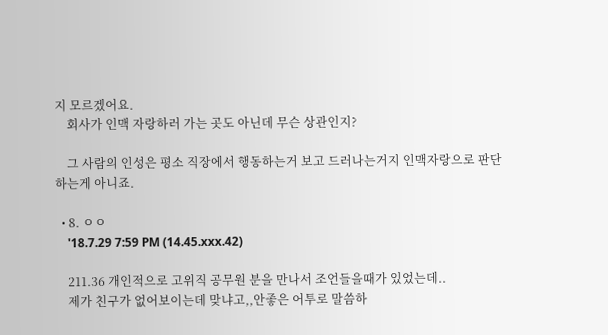지 모르겠어요.
    회사가 인맥 자랑하러 가는 곳도 아닌데 무슨 상관인지?

    그 사람의 인성은 평소 직장에서 행동하는거 보고 드러나는거지 인맥자랑으로 판단하는게 아니죠.

  • 8. ㅇㅇ
    '18.7.29 7:59 PM (14.45.xxx.42)

    211.36 개인적으로 고위직 공무원 분을 만나서 조언들을때가 있었는데..
    제가 친구가 없어보이는데 맞냐고,,안좋은 어투로 말씀하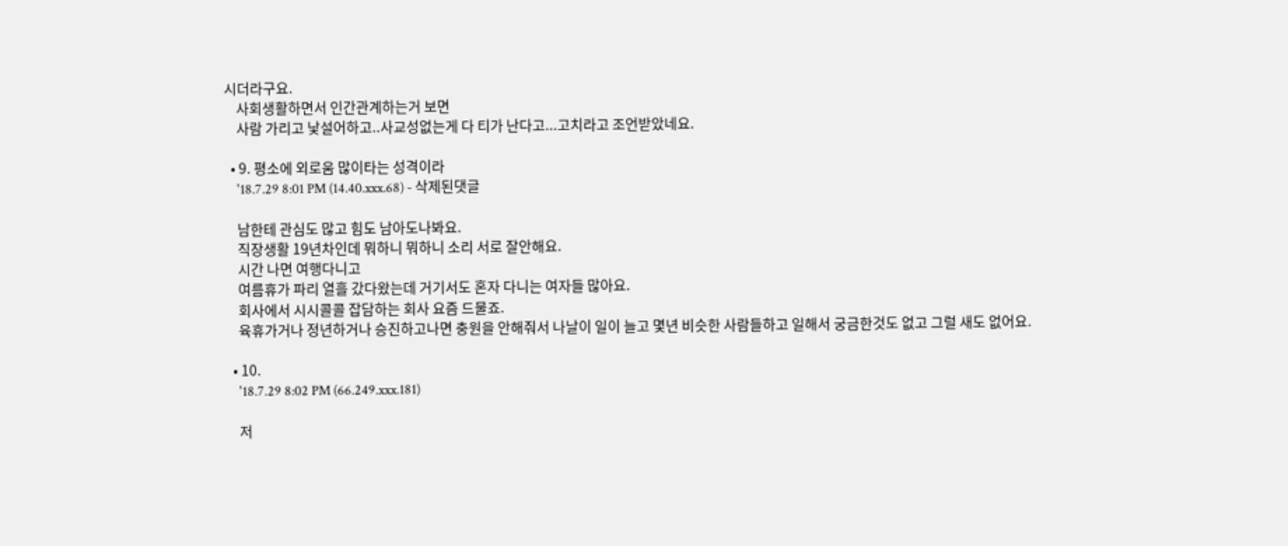시더라구요.
    사회생활하면서 인간관계하는거 보면
    사람 가리고 낯설어하고..사교성없는게 다 티가 난다고...고치라고 조언받았네요.

  • 9. 평소에 외로움 많이타는 성격이라
    '18.7.29 8:01 PM (14.40.xxx.68) - 삭제된댓글

    남한테 관심도 많고 힘도 남아도나봐요.
    직장생활 19년차인데 뭐하니 뭐하니 소리 서로 잘안해요.
    시간 나면 여행다니고
    여름휴가 파리 열흘 갔다왔는데 거기서도 혼자 다니는 여자들 많아요.
    회사에서 시시콜콜 잡담하는 회사 요즘 드물죠.
    육휴가거나 정년하거나 승진하고나면 충원을 안해줘서 나날이 일이 늘고 몇년 비슷한 사람들하고 일해서 궁금한것도 없고 그럴 새도 없어요.

  • 10.
    '18.7.29 8:02 PM (66.249.xxx.181)

    저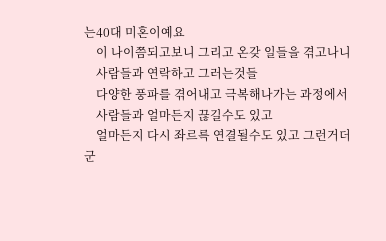는40대 미혼이예요
    이 나이쯤되고보니 그리고 온갖 일들을 겪고나니
    사람들과 연락하고 그러는것들
    다양한 풍파를 겪어내고 극복해나가는 과정에서
    사람들과 얼마든지 끊길수도 있고
    얼마든지 다시 좌르륵 연결될수도 있고 그런거더군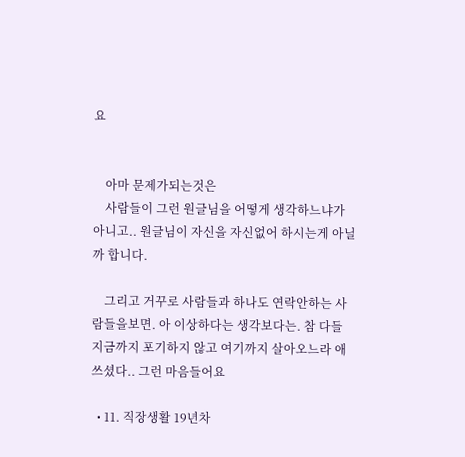요


    아마 문제가되는것은
    사람들이 그런 원글님을 어떻게 생각하느냐가아니고.. 원글님이 자신을 자신없어 하시는게 아닐까 합니다.

    그리고 거꾸로 사람들과 하나도 연락안하는 사람들을보면. 아 이상하다는 생각보다는. 참 다들 지금까지 포기하지 않고 여기까지 살아오느라 애쓰셨다.. 그런 마음들어요

  • 11. 직장생활 19년차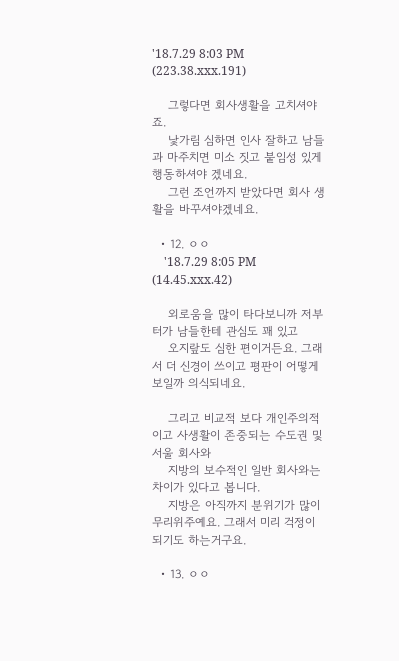'18.7.29 8:03 PM (223.38.xxx.191)

    그렇다면 회사생활을 고치셔야죠.
    낯가림 심하면 인사 잘하고 남들과 마주치면 미소 짓고 붙임성 있게 행동하셔야 겠네요.
    그런 조언까지 받았다면 회사 생활을 바꾸셔야겠네요.

  • 12. ㅇㅇ
    '18.7.29 8:05 PM (14.45.xxx.42)

    외로움을 많이 타다보니까 저부터가 남들한테 관심도 꽤 있고
    오지랖도 심한 편이거든요. 그래서 더 신경이 쓰이고 평판이 어떻게 보일까 의식되네요.

    그리고 비교적 보다 개인주의적이고 사생활이 존중되는 수도권 및 서울 회사와
    지방의 보수적인 일반 회사와는 차이가 있다고 봅니다.
    지방은 아직까지 분위기가 많이 무리위주예요. 그래서 미리 걱정이 되기도 하는거구요.

  • 13. ㅇㅇ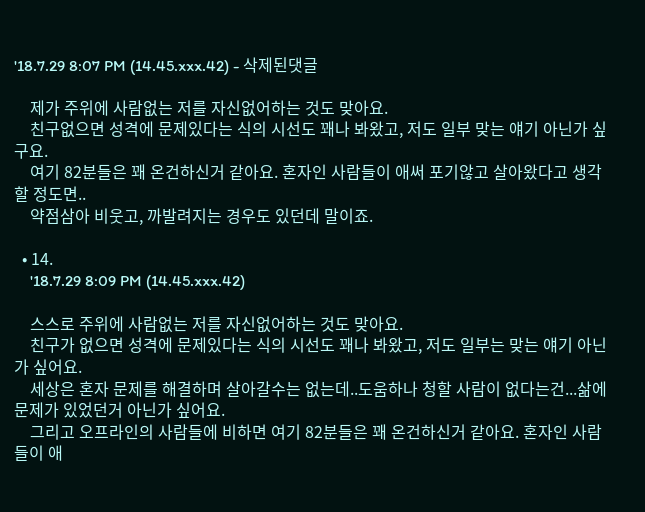'18.7.29 8:07 PM (14.45.xxx.42) - 삭제된댓글

    제가 주위에 사람없는 저를 자신없어하는 것도 맞아요.
    친구없으면 성격에 문제있다는 식의 시선도 꽤나 봐왔고, 저도 일부 맞는 얘기 아닌가 싶구요.
    여기 82분들은 꽤 온건하신거 같아요. 혼자인 사람들이 애써 포기않고 살아왔다고 생각할 정도면..
    약점삼아 비웃고, 까발려지는 경우도 있던데 말이죠.

  • 14.
    '18.7.29 8:09 PM (14.45.xxx.42)

    스스로 주위에 사람없는 저를 자신없어하는 것도 맞아요.
    친구가 없으면 성격에 문제있다는 식의 시선도 꽤나 봐왔고, 저도 일부는 맞는 얘기 아닌가 싶어요.
    세상은 혼자 문제를 해결하며 살아갈수는 없는데..도움하나 청할 사람이 없다는건...삶에 문제가 있었던거 아닌가 싶어요.
    그리고 오프라인의 사람들에 비하면 여기 82분들은 꽤 온건하신거 같아요. 혼자인 사람들이 애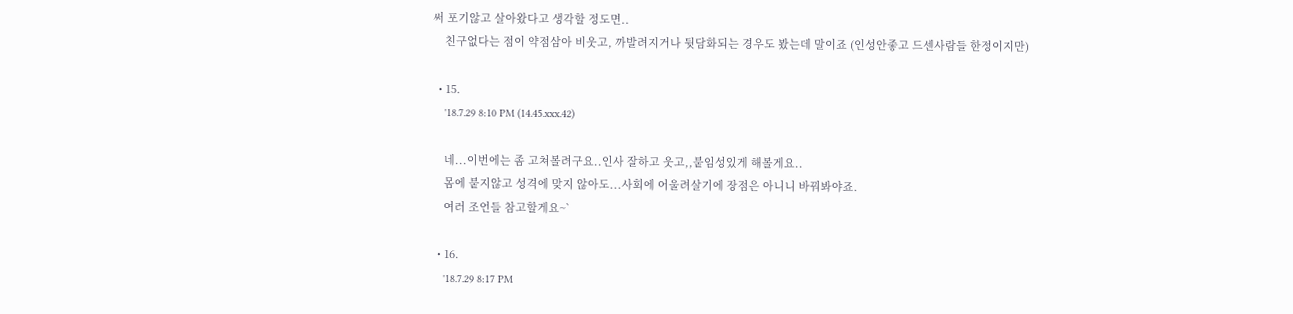써 포기않고 살아왔다고 생각할 정도면..
    친구없다는 점이 약점삼아 비웃고, 까발려지거나 뒷담화되는 경우도 봤는데 말이죠 (인성안좋고 드센사람들 한정이지만)

  • 15.
    '18.7.29 8:10 PM (14.45.xxx.42)

    네...이번에는 좀 고쳐볼려구요..인사 잘하고 웃고,,붙임성있게 해볼게요..
    몸에 붙지않고 성격에 맞지 않아도...사회에 어울려살기에 장점은 아니니 바꿔봐야죠.
    여러 조언들 참고할게요~`

  • 16.
    '18.7.29 8:17 PM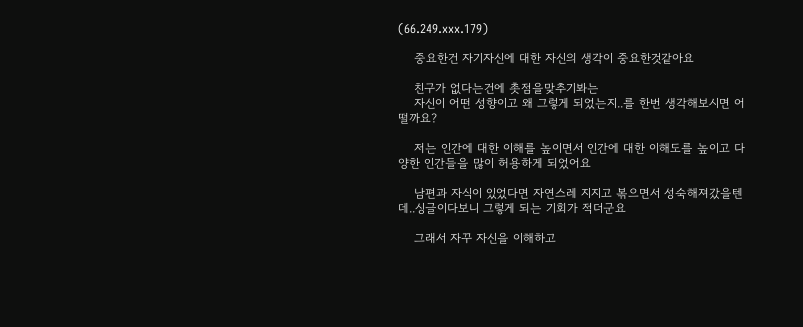(66.249.xxx.179)

    중요한건 자기자신에 대한 자신의 생각이 중요한것같아요

    친구가 없다는건에 촛점을맞추기봐는
    자신이 어떤 성향이고 왜 그렇게 되었는지..를 한번 생각해보시면 어떨까요?

    저는 인간에 대한 이해를 높이면서 인간에 대한 이해도를 높이고 다양한 인간들을 많이 허용하게 되었어요

    남편과 자식이 있었다면 자연스레 지지고 볶으면서 성숙해져갔을텐데..싱글이다보니 그렇게 되는 기회가 적더군요

    그래서 자꾸 자신을 이해하고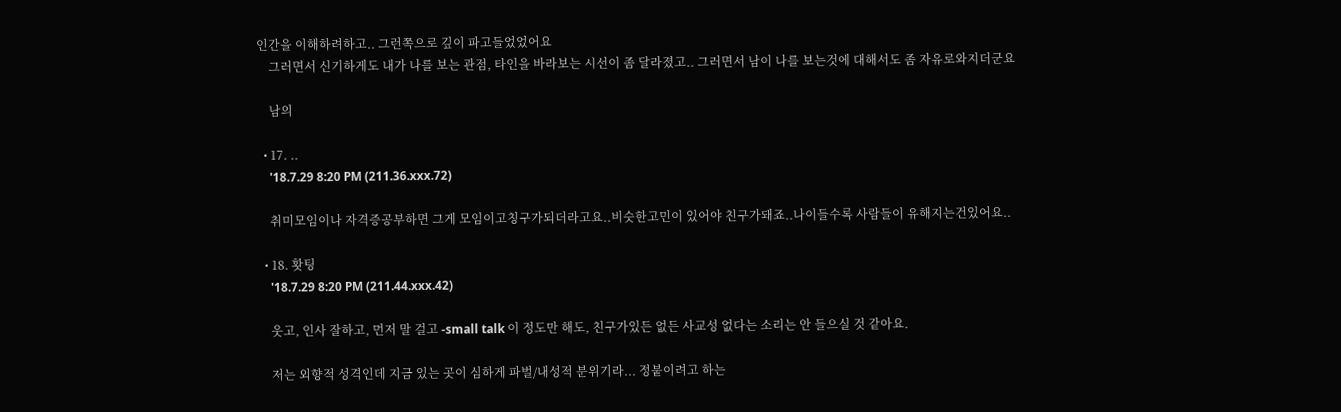인간을 이해하려하고.. 그런쪽으로 깊이 파고들었었어요
    그러면서 신기하게도 내가 나를 보는 관점, 타인을 바라보는 시선이 좀 달라졌고.. 그러면서 남이 나를 보는것에 대해서도 좀 자유로와지더군요

    남의

  • 17. ..
    '18.7.29 8:20 PM (211.36.xxx.72)

    취미모임이나 자격증공부하면 그게 모임이고칭구가되더라고요..비슷한고민이 있어야 친구가돼죠..나이들수록 사람들이 유해지는건있어요..

  • 18. 홧팅
    '18.7.29 8:20 PM (211.44.xxx.42)

    웃고, 인사 잘하고, 먼저 말 걸고 -small talk 이 정도만 해도, 친구가있든 없든 사교성 없다는 소리는 안 들으실 것 같아요.

    저는 외향적 성격인데 지금 있는 곳이 심하게 파벌/내성적 분위기라... 정붙이려고 하는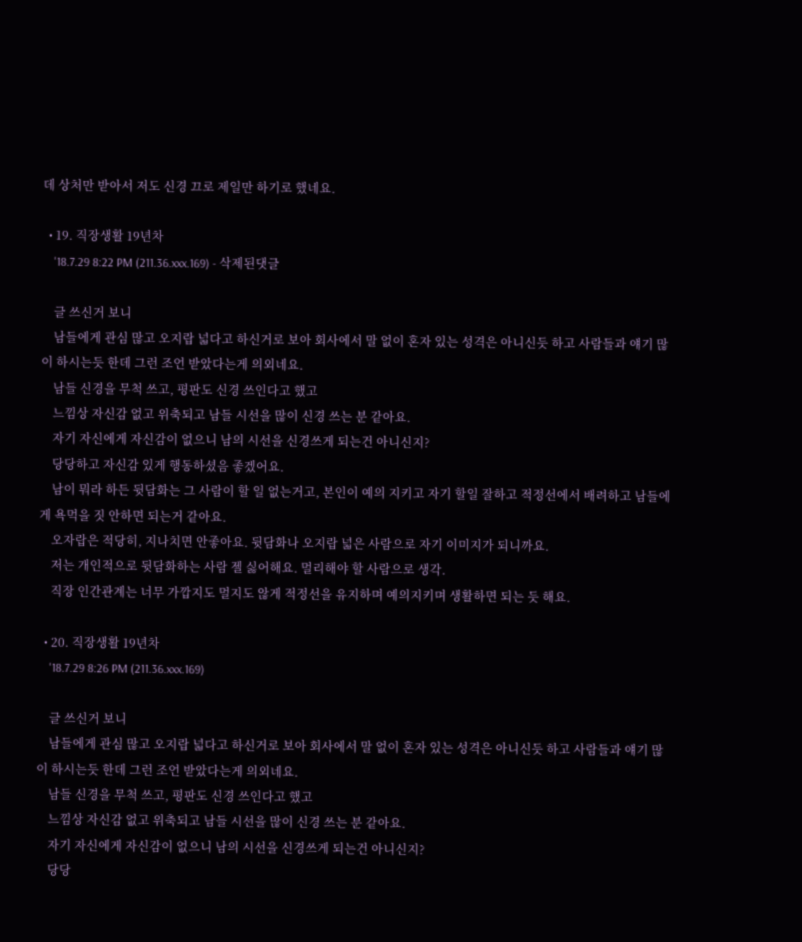데 상처만 받아서 저도 신경 끄로 제일만 하기로 했네요.

  • 19. 직장생활 19년차
    '18.7.29 8:22 PM (211.36.xxx.169) - 삭제된댓글

    글 쓰신거 보니
    남들에게 관심 많고 오지랍 넓다고 하신거로 보아 회사에서 말 없이 혼자 있는 성격은 아니신듯 하고 사람들과 얘기 많이 하시는듯 한데 그런 조언 받았다는게 의외네요.
    남들 신경을 무척 쓰고, 평판도 신경 쓰인다고 했고
    느낌상 자신감 없고 위축되고 남들 시선을 많이 신경 쓰는 분 같아요.
    자기 자신에게 자신감이 없으니 남의 시선을 신경쓰게 되는건 아니신지?
    당당하고 자신감 있게 행동하셨음 좋겠어요.
    남이 뭐라 하든 뒷담화는 그 사람이 할 일 없는거고, 본인이 예의 지키고 자기 할일 잘하고 적정선에서 배려하고 남들에게 욕먹을 짓 안하면 되는거 같아요.
    오자랍은 적당히, 지나치면 안좋아요. 뒷담화나 오지랍 넓은 사람으로 자기 이미지가 되니까요.
    저는 개인적으로 뒷담화하는 사람 젤 싫어해요. 멀리해야 할 사람으로 생각.
    직장 인간관계는 너무 가깝지도 멀지도 않게 적정선을 유지하며 예의지키며 생활하면 되는 듯 해요.

  • 20. 직장생활 19년차
    '18.7.29 8:26 PM (211.36.xxx.169)

    글 쓰신거 보니
    남들에게 관심 많고 오지랍 넓다고 하신거로 보아 회사에서 말 없이 혼자 있는 성격은 아니신듯 하고 사람들과 얘기 많이 하시는듯 한데 그런 조언 받았다는게 의외네요.
    남들 신경을 무척 쓰고, 평판도 신경 쓰인다고 했고
    느낌상 자신감 없고 위축되고 남들 시선을 많이 신경 쓰는 분 같아요.
    자기 자신에게 자신감이 없으니 남의 시선을 신경쓰게 되는건 아니신지?
    당당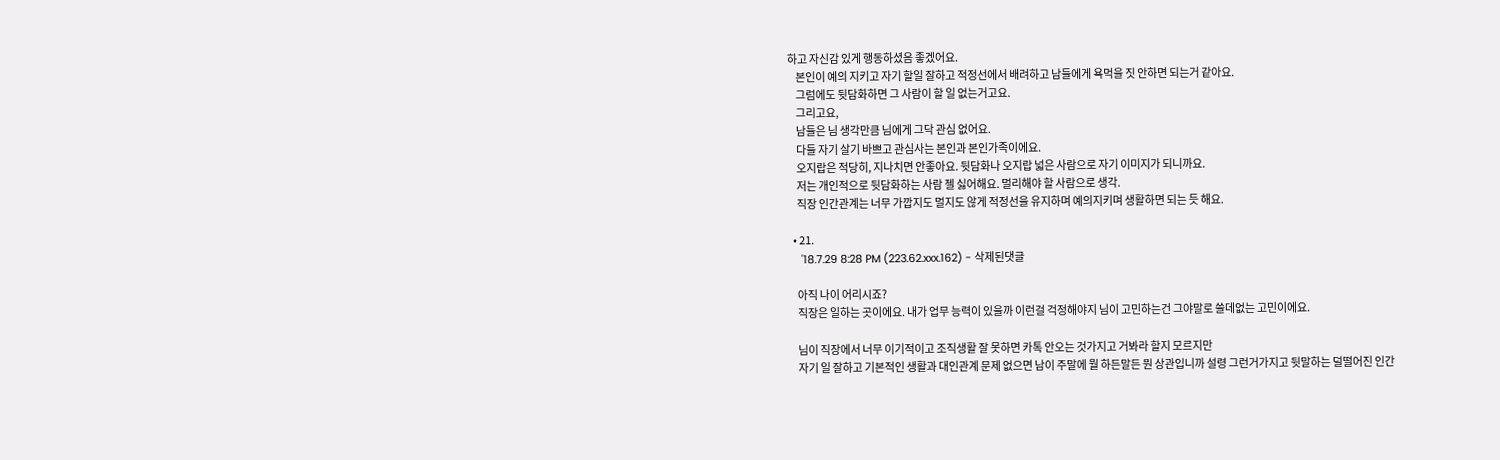하고 자신감 있게 행동하셨음 좋겠어요.
    본인이 예의 지키고 자기 할일 잘하고 적정선에서 배려하고 남들에게 욕먹을 짓 안하면 되는거 같아요.
    그럼에도 뒷담화하면 그 사람이 할 일 없는거고요.
    그리고요,
    남들은 님 생각만큼 님에게 그닥 관심 없어요.
    다들 자기 살기 바쁘고 관심사는 본인과 본인가족이에요.
    오지랍은 적당히, 지나치면 안좋아요. 뒷담화나 오지랍 넓은 사람으로 자기 이미지가 되니까요.
    저는 개인적으로 뒷담화하는 사람 젤 싫어해요. 멀리해야 할 사람으로 생각.
    직장 인간관계는 너무 가깝지도 멀지도 않게 적정선을 유지하며 예의지키며 생활하면 되는 듯 해요.

  • 21.
    '18.7.29 8:28 PM (223.62.xxx.162) - 삭제된댓글

    아직 나이 어리시죠?
    직장은 일하는 곳이에요. 내가 업무 능력이 있을까 이런걸 걱정해야지 님이 고민하는건 그야말로 쓸데없는 고민이에요.

    님이 직장에서 너무 이기적이고 조직생활 잘 못하면 카톡 안오는 것가지고 거봐라 할지 모르지만
    자기 일 잘하고 기본적인 생활과 대인관계 문제 없으면 남이 주말에 뭘 하든말든 뭔 상관입니까 설령 그런거가지고 뒷말하는 덜떨어진 인간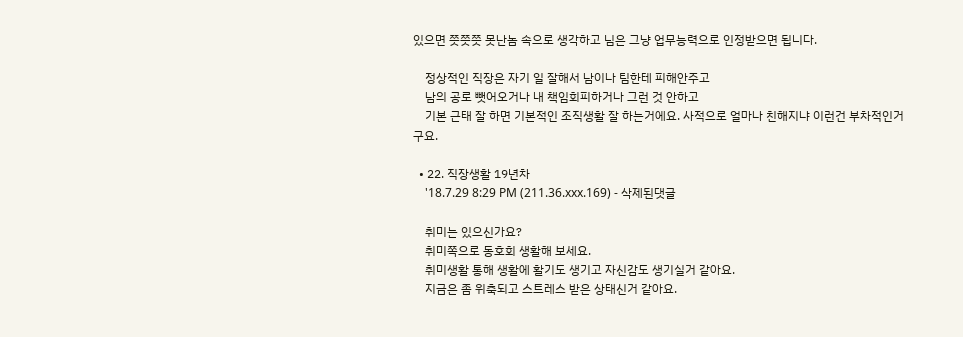있으면 쯧쯧쯧 못난놈 속으로 생각하고 님은 그냥 업무능력으로 인정받으면 됩니다.

    정상적인 직장은 자기 일 잘해서 남이나 팀한테 피해안주고
    남의 공로 뺏어오거나 내 책임회피하거나 그런 것 안하고
    기본 근태 잘 하면 기본적인 조직생활 잘 하는거에요. 사적으로 얼마나 친해지냐 이런건 부차적인거구요.

  • 22. 직장생활 19년차
    '18.7.29 8:29 PM (211.36.xxx.169) - 삭제된댓글

    취미는 있으신가요?
    취미쪽으로 동호회 생활해 보세요.
    취미생활 통해 생활에 활기도 생기고 자신감도 생기실거 같아요.
    지금은 좀 위축되고 스트레스 받은 상태신거 같아요.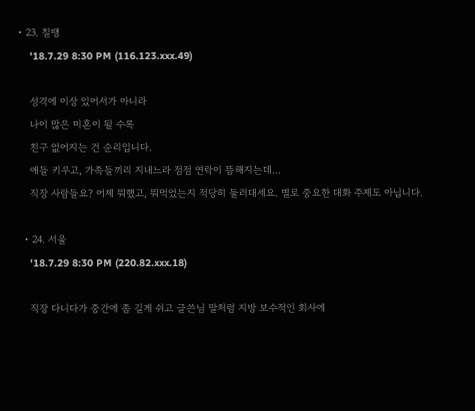• 23. 칠땡
    '18.7.29 8:30 PM (116.123.xxx.49)

    성격에 이상 있어서가 아니라
    나이 많은 미혼이 될 수록
    친구 없어지는 건 순리입니다.
    애들 키우고, 가족들끼리 지내느라 점점 연락이 뜸해지는데...
    직장 사람들요? 어제 뭐했고, 뭐먹었는지 적당히 둘러대세요. 별로 중요한 대화 주제도 아닙니다.

  • 24. 서울
    '18.7.29 8:30 PM (220.82.xxx.18)

    직장 다니다가 중간에 좀 길게 쉬고 글쓴님 말처럼 지방 보수적인 회사에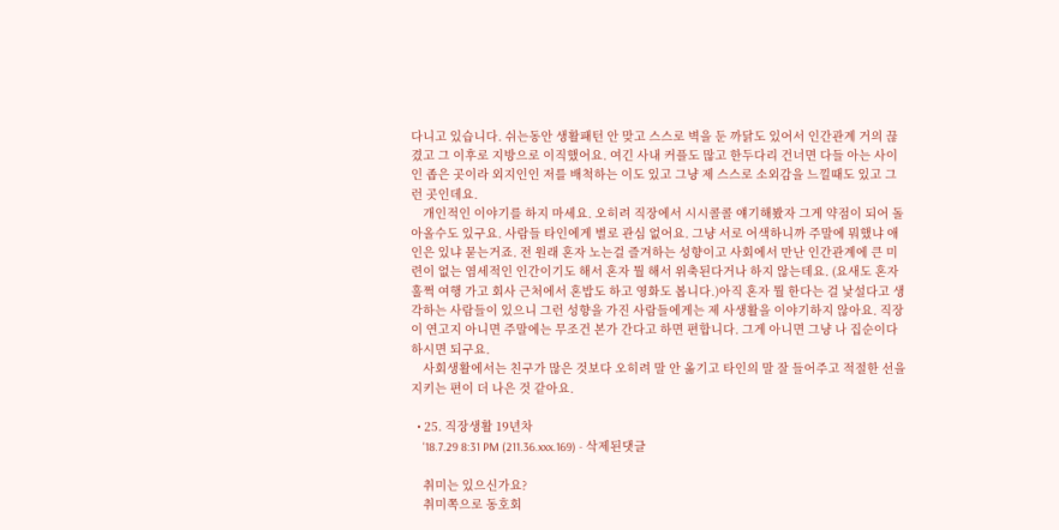다니고 있습니다. 쉬는동안 생활패턴 안 맞고 스스로 벽을 둔 까닭도 있어서 인간관계 거의 끊겼고 그 이후로 지방으로 이직했어요. 여긴 사내 커플도 많고 한두다리 건너면 다들 아는 사이인 좁은 곳이라 외지인인 저를 배척하는 이도 있고 그냥 제 스스로 소외감을 느낄때도 있고 그런 곳인데요.
    개인적인 이야기를 하지 마세요. 오히려 직장에서 시시콜콜 얘기해봤자 그게 약점이 되어 돌아올수도 있구요. 사람들 타인에게 별로 관심 없어요. 그냥 서로 어색하니까 주말에 뭐했냐 애인은 있냐 묻는거죠. 전 원래 혼자 노는걸 즐겨하는 성향이고 사회에서 만난 인간관계에 큰 미련이 없는 염세적인 인간이기도 해서 혼자 뭘 해서 위축된다거나 하지 않는데요. (요새도 혼자 훌쩍 여행 가고 회사 근처에서 혼밥도 하고 영화도 봅니다.)아직 혼자 뭘 한다는 걸 낯설다고 생각하는 사람들이 있으니 그런 성향을 가진 사람들에게는 제 사생활을 이야기하지 않아요. 직장이 연고지 아니면 주말에는 무조건 본가 간다고 하면 편합니다. 그게 아니면 그냥 나 집순이다 하시면 되구요.
    사회생활에서는 친구가 많은 것보다 오히려 말 안 옮기고 타인의 말 잘 들어주고 적절한 선을 지키는 편이 더 나은 것 같아요.

  • 25. 직장생활 19년차
    '18.7.29 8:31 PM (211.36.xxx.169) - 삭제된댓글

    취미는 있으신가요?
    취미쪽으로 동호회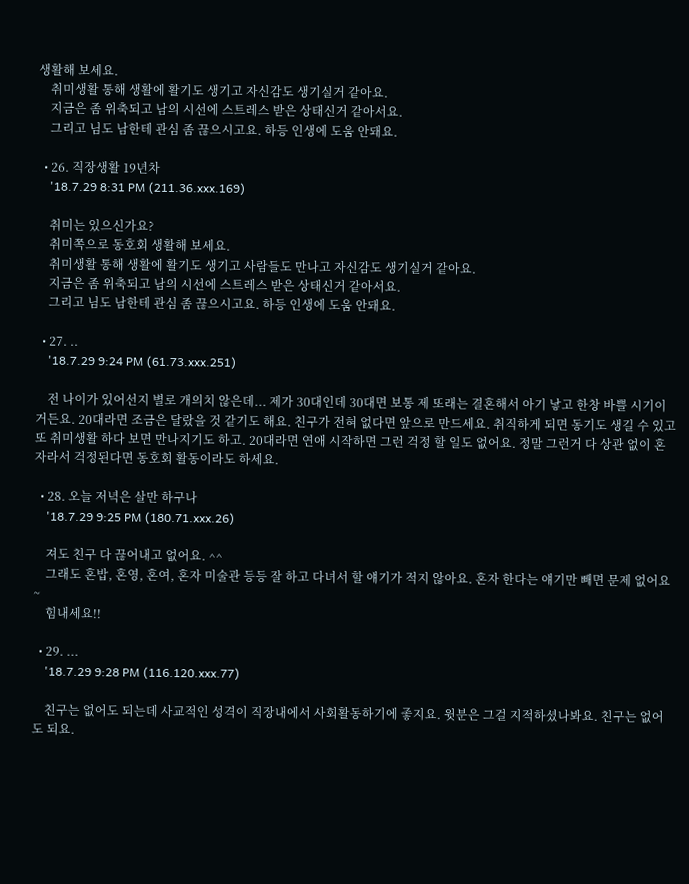생활해 보세요.
    취미생활 통해 생활에 활기도 생기고 자신감도 생기실거 같아요.
    지금은 좀 위축되고 남의 시선에 스트레스 받은 상태신거 같아서요.
    그리고 님도 남한테 관심 좀 끊으시고요. 하등 인생에 도움 안돼요.

  • 26. 직장생활 19년차
    '18.7.29 8:31 PM (211.36.xxx.169)

    취미는 있으신가요?
    취미쪽으로 동호회 생활해 보세요.
    취미생활 통해 생활에 활기도 생기고 사람들도 만나고 자신감도 생기실거 같아요.
    지금은 좀 위축되고 남의 시선에 스트레스 받은 상태신거 같아서요.
    그리고 님도 남한테 관심 좀 끊으시고요. 하등 인생에 도움 안돼요.

  • 27. ..
    '18.7.29 9:24 PM (61.73.xxx.251)

    전 나이가 있어선지 별로 개의치 않은데... 제가 30대인데 30대면 보통 제 또래는 결혼해서 아기 낳고 한창 바쁠 시기이거든요. 20대라면 조금은 달랐을 것 같기도 해요. 친구가 전혀 없다면 앞으로 만드세요. 취직하게 되면 동기도 생길 수 있고 또 취미생활 하다 보면 만나지기도 하고. 20대라면 연애 시작하면 그런 걱정 할 일도 없어요. 정말 그런거 다 상관 없이 혼자라서 걱정된다면 동호회 활동이라도 하세요.

  • 28. 오늘 저녁은 살만 하구나
    '18.7.29 9:25 PM (180.71.xxx.26)

    져도 친구 다 끊어내고 없어요. ^^
    그래도 혼밥, 혼영, 혼여, 혼자 미술관 등등 잘 하고 다녀서 할 얘기가 적지 않아요. 혼자 한다는 얘기만 빼면 문제 없어요~
    힘내세요!!

  • 29. ...
    '18.7.29 9:28 PM (116.120.xxx.77)

    친구는 없어도 되는데 사교적인 성격이 직장내에서 사회활동하기에 좋지요. 윗분은 그걸 지적하셨나봐요. 친구는 없어도 되요.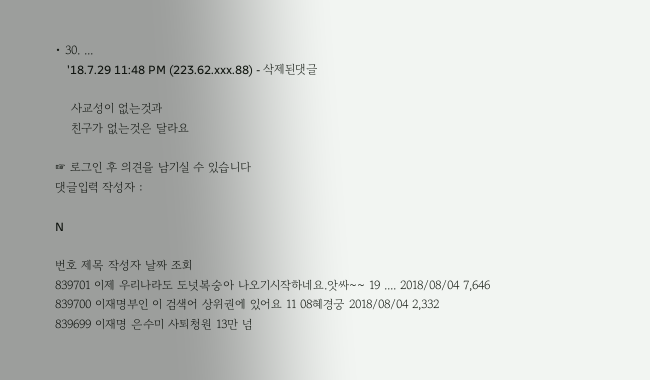• 30. ...
    '18.7.29 11:48 PM (223.62.xxx.88) - 삭제된댓글

    사교성이 없는것과
    친구가 없는것은 달라요

☞ 로그인 후 의견을 남기실 수 있습니다
댓글입력 작성자 :

N

번호 제목 작성자 날짜 조회
839701 이제 우리나라도 도넛복숭아 나오기시작하네요.앗싸~~ 19 .... 2018/08/04 7,646
839700 이재명부인 이 검색어 상위권에 있어요 11 08혜경궁 2018/08/04 2,332
839699 이재명 은수미 사퇴청원 13만 넘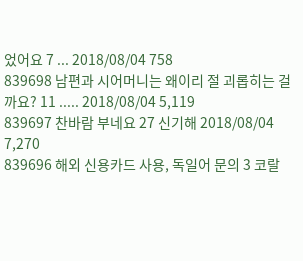었어요 7 ... 2018/08/04 758
839698 남편과 시어머니는 왜이리 절 괴롭히는 걸까요? 11 ..... 2018/08/04 5,119
839697 찬바람 부네요 27 신기해 2018/08/04 7,270
839696 해외 신용카드 사용, 독일어 문의 3 코랄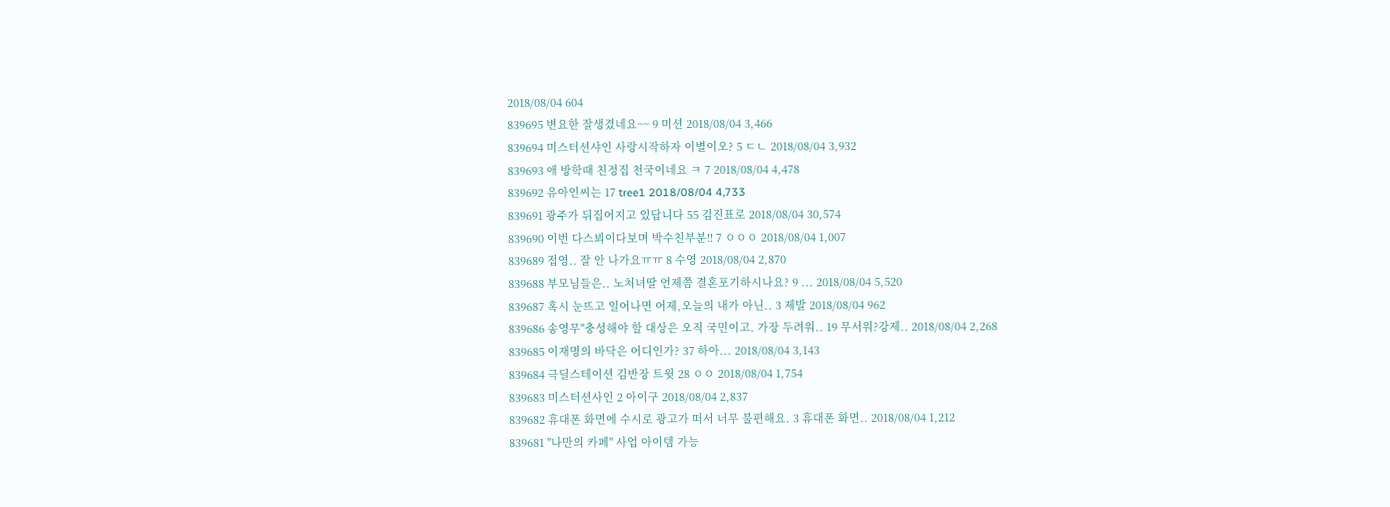2018/08/04 604
839695 변요한 잘생겼네요~~ 9 미션 2018/08/04 3,466
839694 미스터션샤인 사랑시작하자 이별이오? 5 ㄷㄴ 2018/08/04 3,932
839693 애 방학때 친정집 천국이네요 ㅋ 7 2018/08/04 4,478
839692 유아인씨는 17 tree1 2018/08/04 4,733
839691 광주가 뒤집어지고 있답니다 55 김진표로 2018/08/04 30,574
839690 이번 다스뵈이다보며 박수친부분!! 7 ㅇㅇㅇ 2018/08/04 1,007
839689 접영.. 잘 안 나가요ㅠㅠ 8 수영 2018/08/04 2,870
839688 부모님들은.. 노처녀딸 언제쯤 결혼포기하시나요? 9 ... 2018/08/04 5,520
839687 혹시 눈뜨고 일어나면 어제,오늘의 내가 아닌.. 3 제발 2018/08/04 962
839686 송영무"충성해야 할 대상은 오직 국민이고. 가장 두려워.. 19 무서워?강제.. 2018/08/04 2,268
839685 이재명의 바닥은 어디인가? 37 하아... 2018/08/04 3,143
839684 극딜스테이션 김반장 트윗 28 ㅇㅇ 2018/08/04 1,754
839683 미스터션사인 2 아이구 2018/08/04 2,837
839682 휴대폰 화면에 수시로 광고가 떠서 너무 불편해요. 3 휴대폰 화면.. 2018/08/04 1,212
839681 "나만의 카페" 사업 아이템 가능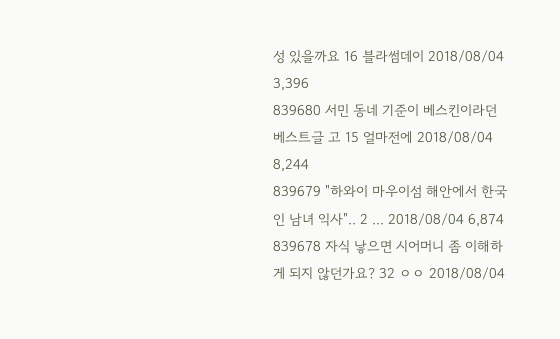성 있을까요 16 블라썸데이 2018/08/04 3,396
839680 서민 동네 기준이 베스킨이라던 베스트글 고 15 얼마전에 2018/08/04 8,244
839679 "하와이 마우이섬 해안에서 한국인 남녀 익사".. 2 ... 2018/08/04 6,874
839678 자식 낳으면 시어머니 좀 이해하게 되지 않던가요? 32 ㅇㅇ 2018/08/04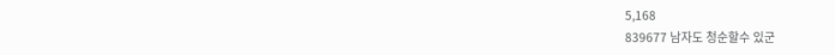5,168
839677 남자도 청순할수 있군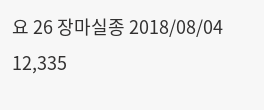요 26 장마실종 2018/08/04 12,335